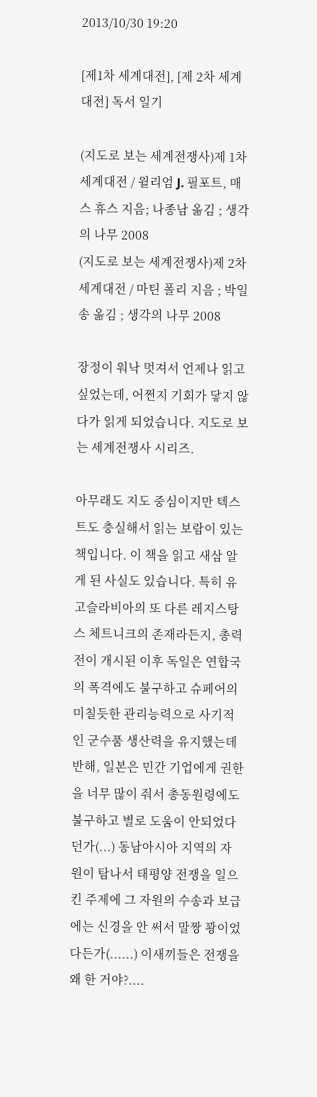2013/10/30 19:20

[제1차 세계대전], [제 2차 세계대전] 독서 일기

(지도로 보는 세계전쟁사)제 1차 세계대전 / 윌리엄 J. 필포트, 매스 휴스 지음; 나종남 옮김 ; 생각의 나무 2008
(지도로 보는 세계전쟁사)제 2차 세계대전 / 마틴 폴리 지음 ; 박일송 옮김 ; 생각의 나무 2008

장정이 워낙 멋져서 언제나 읽고 싶었는데, 어쩐지 기회가 닿지 않다가 읽게 되었습니다. 지도로 보는 세계전쟁사 시리즈.

아무래도 지도 중심이지만 텍스트도 충실해서 읽는 보람이 있는 책입니다. 이 책을 읽고 새삼 알게 된 사실도 있습니다. 특히 유고슬라비아의 또 다른 레지스탕스 체트니크의 존재라든지, 총력전이 개시된 이후 독일은 연합국의 폭격에도 불구하고 슈페어의 미칠듯한 관리능력으로 사기적인 군수품 생산력을 유지했는데 반해, 일본은 민간 기업에게 권한을 너무 많이 줘서 총동원령에도 불구하고 별로 도움이 안되었다던가(...) 동남아시아 지역의 자원이 탐나서 태평양 전쟁을 일으킨 주제에 그 자원의 수송과 보급에는 신경을 안 써서 말짱 꽝이었다든가(......) 이새끼들은 전쟁을 왜 한 거야?....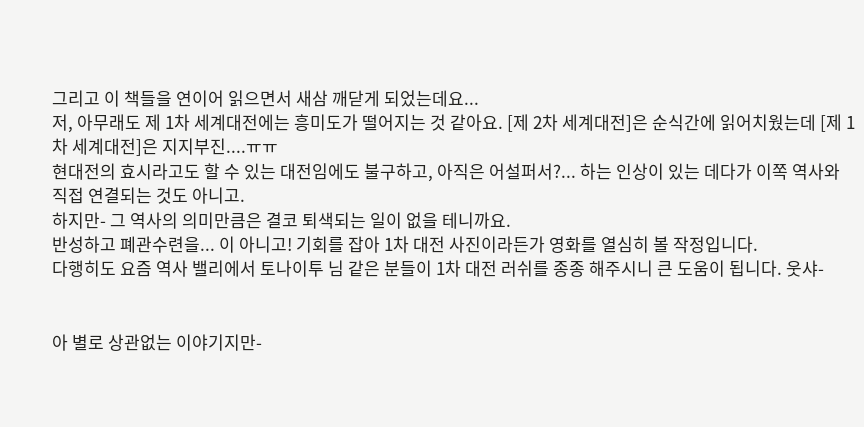그리고 이 책들을 연이어 읽으면서 새삼 깨닫게 되었는데요...
저, 아무래도 제 1차 세계대전에는 흥미도가 떨어지는 것 같아요. [제 2차 세계대전]은 순식간에 읽어치웠는데 [제 1차 세계대전]은 지지부진....ㅠㅠ
현대전의 효시라고도 할 수 있는 대전임에도 불구하고, 아직은 어설퍼서?... 하는 인상이 있는 데다가 이쪽 역사와 직접 연결되는 것도 아니고.
하지만- 그 역사의 의미만큼은 결코 퇴색되는 일이 없을 테니까요.
반성하고 폐관수련을... 이 아니고! 기회를 잡아 1차 대전 사진이라든가 영화를 열심히 볼 작정입니다.
다행히도 요즘 역사 밸리에서 토나이투 님 같은 분들이 1차 대전 러쉬를 종종 해주시니 큰 도움이 됩니다. 웃샤-


아 별로 상관없는 이야기지만-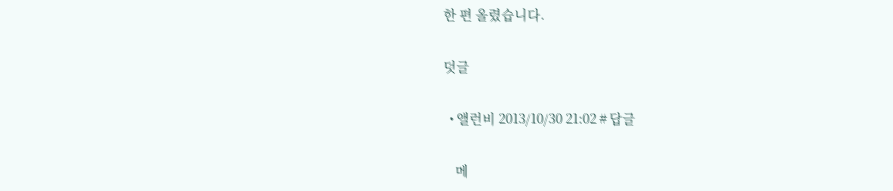한 편 올렸습니다.

덧글

  • 앨런비 2013/10/30 21:02 # 답글

    메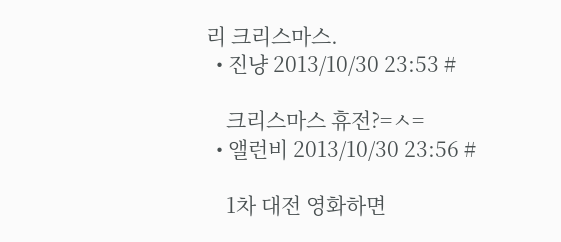리 크리스마스.
  • 진냥 2013/10/30 23:53 #

    크리스마스 휴전?=ㅅ=
  • 앨런비 2013/10/30 23:56 #

    1차 대전 영화하면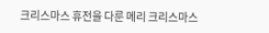크리스마스 휴전을 다룬 메리 크리스마스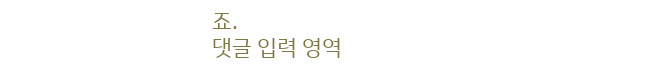죠.
댓글 입력 영역